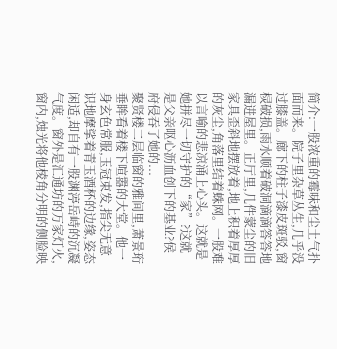简介:一股浓重的霉味和尘土气扑面而来。院子里杂草丛生,几乎没过膝盖。廊下的柱子漆皮斑驳,窗棂破损,雨水顺着破洞滴滴答答地漏进屋里。正厅里,几件蒙尘的旧家具歪斜地摆放着,地上积着厚厚的灰尘,角落里结着蛛网。一股难以言喻的悲凉涌上心头。这就是她拼尽一切守护的“家”?这就是父亲呕心沥血创下的基业?侯府侵吞了她的...
聚贤楼二层临窗的雅间里,萧景珩垂眸看着楼下喧嚣的大堂。他一身玄色常服,玉冠束发,指尖无意识地摩挲着青玉酒杯的边缘,姿态闲适,却自有一股渊渟岳峙的沉凝气度。窗外是汇通坊的万家灯火,窗内,烛光将他棱角分明的侧脸映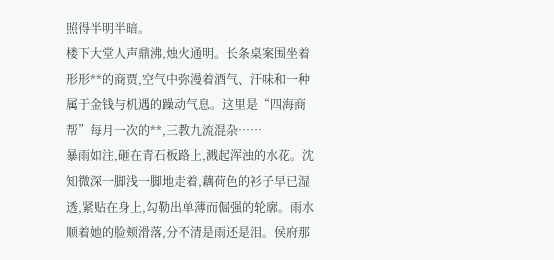照得半明半暗。
楼下大堂人声鼎沸,烛火通明。长条桌案围坐着形形**的商贾,空气中弥漫着酒气、汗味和一种属于金钱与机遇的躁动气息。这里是“四海商帮”每月一次的**,三教九流混杂……
暴雨如注,砸在青石板路上,溅起浑浊的水花。沈知微深一脚浅一脚地走着,藕荷色的衫子早已湿透,紧贴在身上,勾勒出单薄而倔强的轮廓。雨水顺着她的脸颊滑落,分不清是雨还是泪。侯府那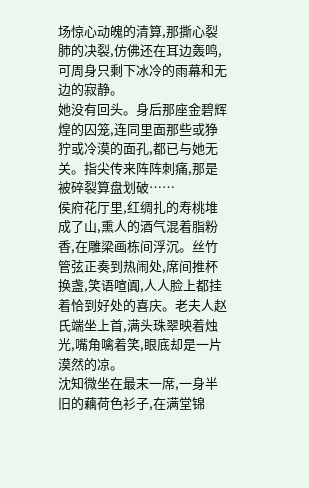场惊心动魄的清算,那撕心裂肺的决裂,仿佛还在耳边轰鸣,可周身只剩下冰冷的雨幕和无边的寂静。
她没有回头。身后那座金碧辉煌的囚笼,连同里面那些或狰狞或冷漠的面孔,都已与她无关。指尖传来阵阵刺痛,那是被碎裂算盘划破……
侯府花厅里,红绸扎的寿桃堆成了山,熏人的酒气混着脂粉香,在雕梁画栋间浮沉。丝竹管弦正奏到热闹处,席间推杯换盏,笑语喧阗,人人脸上都挂着恰到好处的喜庆。老夫人赵氏端坐上首,满头珠翠映着烛光,嘴角噙着笑,眼底却是一片漠然的凉。
沈知微坐在最末一席,一身半旧的藕荷色衫子,在满堂锦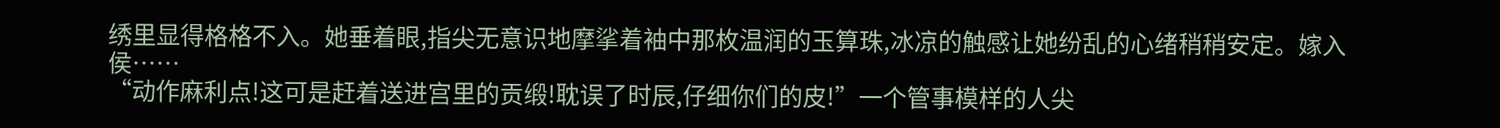绣里显得格格不入。她垂着眼,指尖无意识地摩挲着袖中那枚温润的玉算珠,冰凉的触感让她纷乱的心绪稍稍安定。嫁入侯……
“动作麻利点!这可是赶着送进宫里的贡缎!耽误了时辰,仔细你们的皮!”一个管事模样的人尖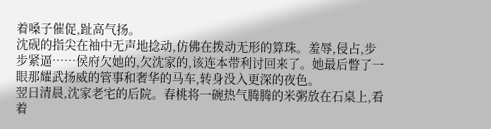着嗓子催促,趾高气扬。
沈砚的指尖在袖中无声地捻动,仿佛在拨动无形的算珠。羞辱,侵占,步步紧逼……侯府欠她的,欠沈家的,该连本带利讨回来了。她最后瞥了一眼那耀武扬威的管事和奢华的马车,转身没入更深的夜色。
翌日清晨,沈家老宅的后院。春桃将一碗热气腾腾的米粥放在石桌上,看着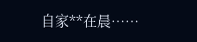自家**在晨……